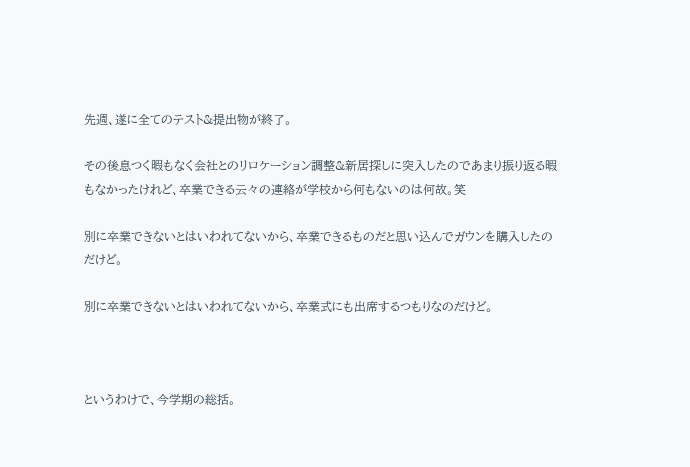先週、遂に全てのテスト&提出物が終了。

その後息つく暇もなく会社とのリロケーション調整&新居探しに突入したのであまり振り返る暇もなかったけれど、卒業できる云々の連絡が学校から何もないのは何故。笑

別に卒業できないとはいわれてないから、卒業できるものだと思い込んでガウンを購入したのだけど。

別に卒業できないとはいわれてないから、卒業式にも出席するつもりなのだけど。



というわけで、今学期の総括。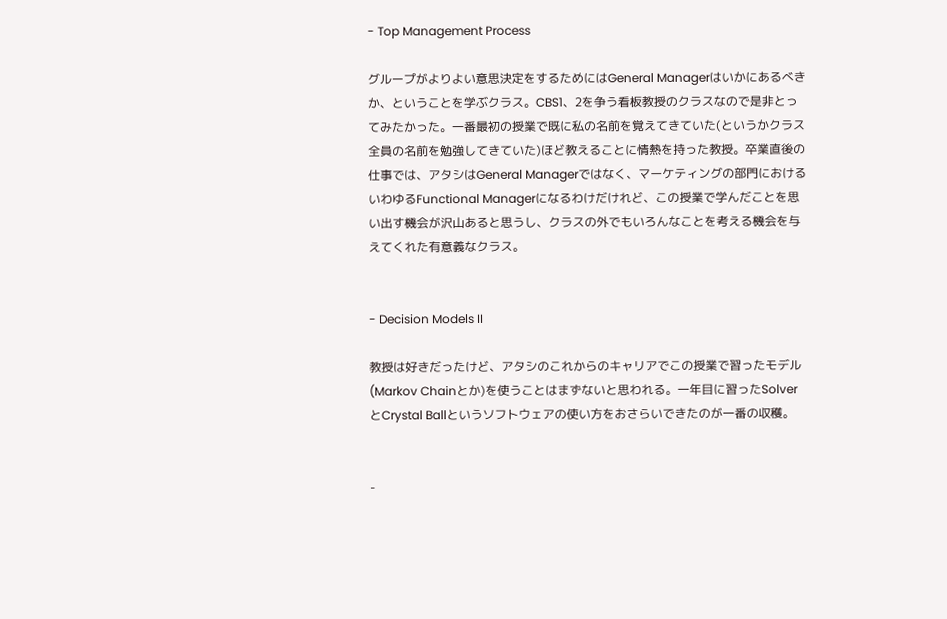- Top Management Process

グループがよりよい意思決定をするためにはGeneral Managerはいかにあるべきか、ということを学ぶクラス。CBS1、2を争う看板教授のクラスなので是非とってみたかった。一番最初の授業で既に私の名前を覚えてきていた(というかクラス全員の名前を勉強してきていた)ほど教えることに情熱を持った教授。卒業直後の仕事では、アタシはGeneral Managerではなく、マーケティングの部門におけるいわゆるFunctional Managerになるわけだけれど、この授業で学んだことを思い出す機会が沢山あると思うし、クラスの外でもいろんなことを考える機会を与えてくれた有意義なクラス。


- Decision Models II

教授は好きだったけど、アタシのこれからのキャリアでこの授業で習ったモデル(Markov Chainとか)を使うことはまずないと思われる。一年目に習ったSolverとCrystal Ballというソフトウェアの使い方をおさらいできたのが一番の収穫。


-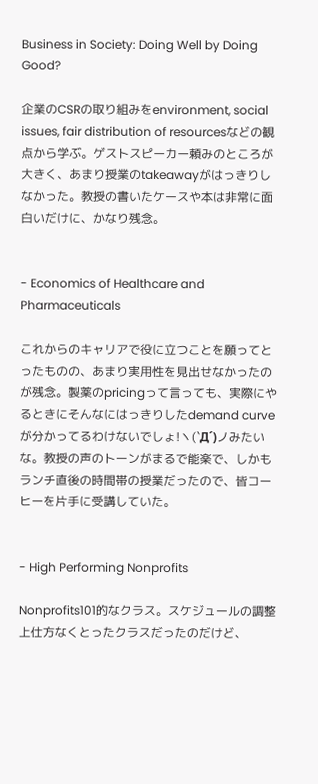Business in Society: Doing Well by Doing Good?

企業のCSRの取り組みをenvironment, social issues, fair distribution of resourcesなどの観点から学ぶ。ゲストスピーカー頼みのところが大きく、あまり授業のtakeawayがはっきりしなかった。教授の書いたケースや本は非常に面白いだけに、かなり残念。


- Economics of Healthcare and Pharmaceuticals

これからのキャリアで役に立つことを願ってとったものの、あまり実用性を見出せなかったのが残念。製薬のpricingって言っても、実際にやるときにそんなにはっきりしたdemand curveが分かってるわけないでしょ!ヽ(`Д´)ノみたいな。教授の声のトーンがまるで能楽で、しかもランチ直後の時間帯の授業だったので、皆コーヒーを片手に受講していた。


- High Performing Nonprofits

Nonprofits101的なクラス。スケジュールの調整上仕方なくとったクラスだったのだけど、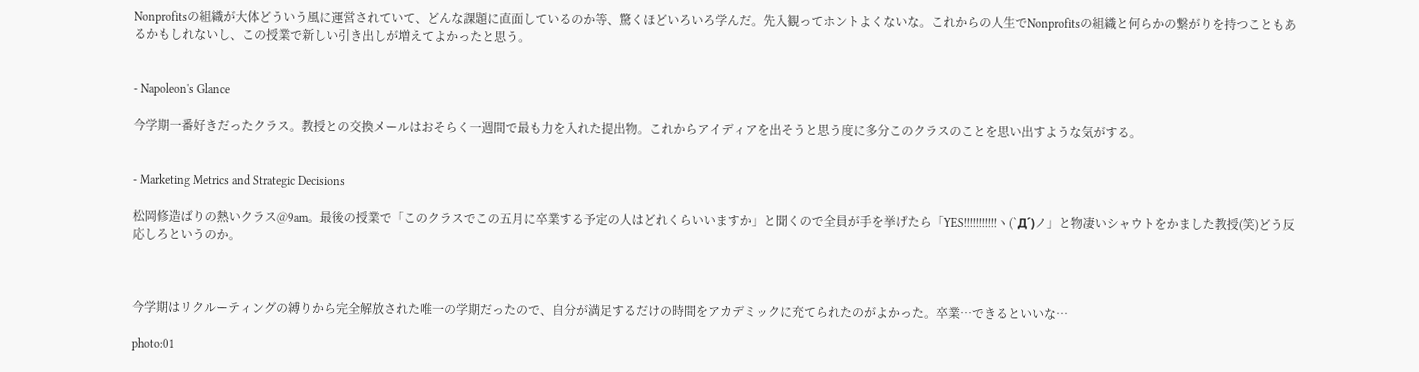Nonprofitsの組織が大体どういう風に運営されていて、どんな課題に直面しているのか等、驚くほどいろいろ学んだ。先入観ってホントよくないな。これからの人生でNonprofitsの組織と何らかの繋がりを持つこともあるかもしれないし、この授業で新しい引き出しが増えてよかったと思う。


- Napoleon's Glance

今学期一番好きだったクラス。教授との交換メールはおそらく一週間で最も力を入れた提出物。これからアイディアを出そうと思う度に多分このクラスのことを思い出すような気がする。


- Marketing Metrics and Strategic Decisions

松岡修造ばりの熱いクラス@9am。最後の授業で「このクラスでこの五月に卒業する予定の人はどれくらいいますか」と聞くので全員が手を挙げたら「YES!!!!!!!!!!!ヽ(`Д´)ノ」と物凄いシャウトをかました教授(笑)どう反応しろというのか。



今学期はリクルーティングの縛りから完全解放された唯一の学期だったので、自分が満足するだけの時間をアカデミックに充てられたのがよかった。卒業…できるといいな…

photo:01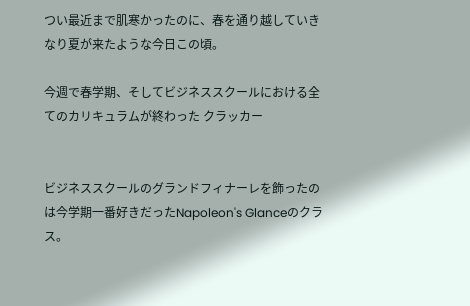つい最近まで肌寒かったのに、春を通り越していきなり夏が来たような今日この頃。

今週で春学期、そしてビジネススクールにおける全てのカリキュラムが終わった クラッカー


ビジネススクールのグランドフィナーレを飾ったのは今学期一番好きだったNapoleon's Glanceのクラス。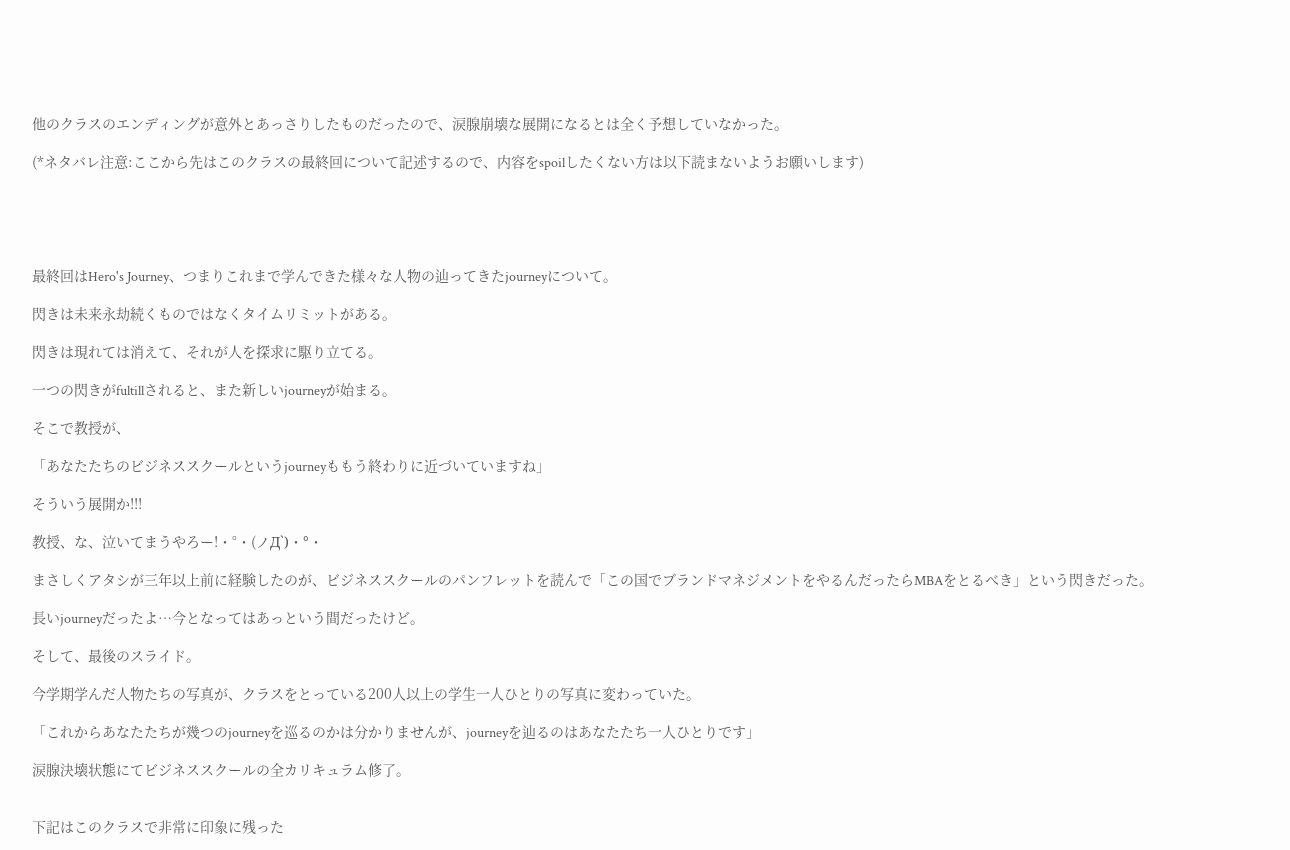他のクラスのエンディングが意外とあっさりしたものだったので、涙腺崩壊な展開になるとは全く予想していなかった。

(*ネタバレ注意:ここから先はこのクラスの最終回について記述するので、内容をspoilしたくない方は以下読まないようお願いします)





最終回はHero's Journey、つまりこれまで学んできた様々な人物の辿ってきたjourneyについて。

閃きは未来永劫続くものではなくタイムリミットがある。

閃きは現れては消えて、それが人を探求に駆り立てる。

一つの閃きがfultillされると、また新しいjourneyが始まる。

そこで教授が、

「あなたたちのビジネススクールというjourneyももう終わりに近づいていますね」

そういう展開か!!!

教授、な、泣いてまうやろー!・°・(ノД`)・°・

まさしくアタシが三年以上前に経験したのが、ビジネススクールのパンフレットを読んで「この国でブランドマネジメントをやるんだったらMBAをとるべき」という閃きだった。

長いjourneyだったよ…今となってはあっという間だったけど。

そして、最後のスライド。

今学期学んだ人物たちの写真が、クラスをとっている200人以上の学生一人ひとりの写真に変わっていた。

「これからあなたたちが幾つのjourneyを巡るのかは分かりませんが、journeyを辿るのはあなたたち一人ひとりです」

涙腺決壊状態にてビジネススクールの全カリキュラム修了。


下記はこのクラスで非常に印象に残った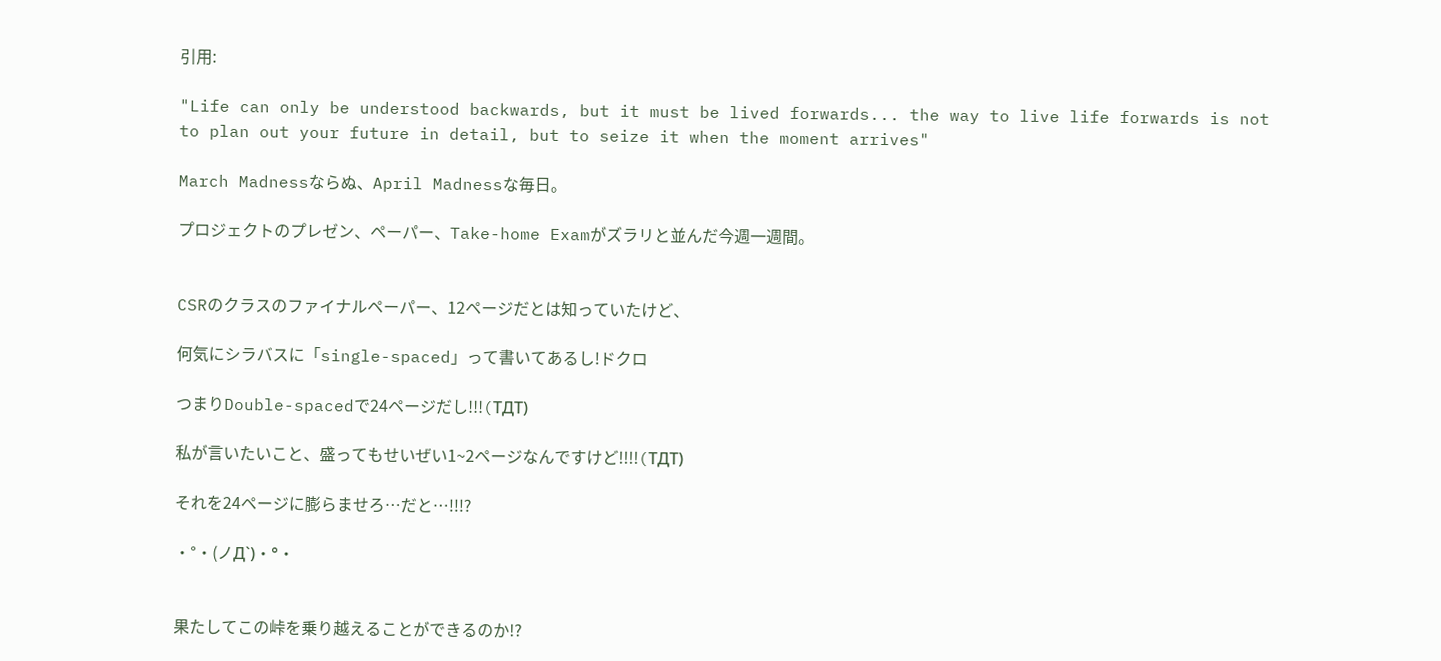引用:

"Life can only be understood backwards, but it must be lived forwards... the way to live life forwards is not to plan out your future in detail, but to seize it when the moment arrives"

March Madnessならぬ、April Madnessな毎日。

プロジェクトのプレゼン、ペーパー、Take-home Examがズラリと並んだ今週一週間。


CSRのクラスのファイナルペーパー、12ページだとは知っていたけど、

何気にシラバスに「single-spaced」って書いてあるし!ドクロ

つまりDouble-spacedで24ページだし!!!(TДT)

私が言いたいこと、盛ってもせいぜい1~2ページなんですけど!!!!(TДT)

それを24ページに膨らませろ…だと…!!!?

・°・(ノД`)・°・


果たしてこの峠を乗り越えることができるのか!?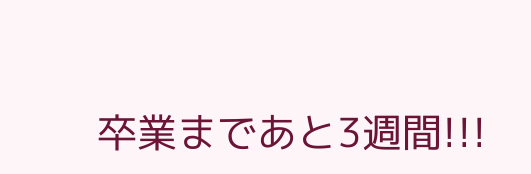卒業まであと3週間!!!